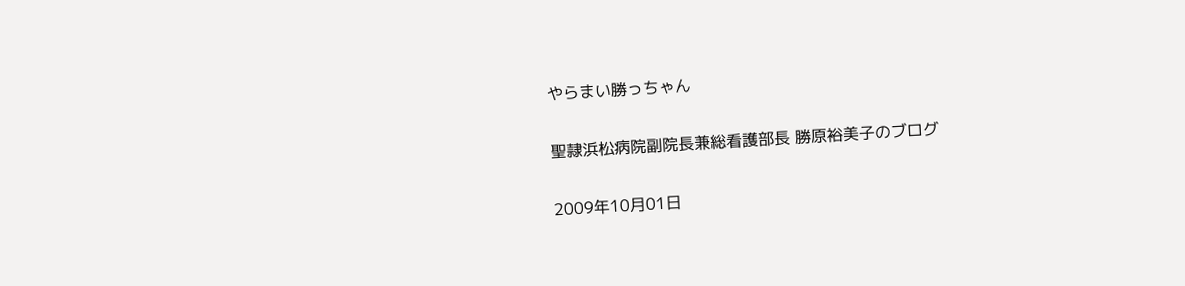やらまい勝っちゃん

聖隷浜松病院副院長兼総看護部長 勝原裕美子のブログ

2009年10月01日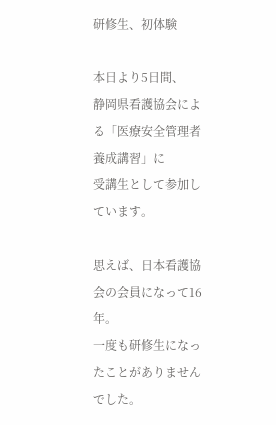研修生、初体験

本日より5日間、
静岡県看護協会による「医療安全管理者養成講習」に
受講生として参加しています。

思えば、日本看護協会の会員になって16年。
一度も研修生になったことがありませんでした。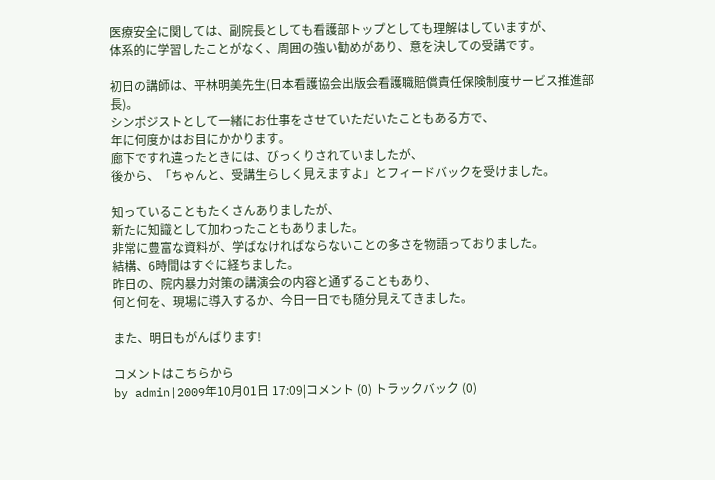医療安全に関しては、副院長としても看護部トップとしても理解はしていますが、
体系的に学習したことがなく、周囲の強い勧めがあり、意を決しての受講です。

初日の講師は、平林明美先生(日本看護協会出版会看護職賠償責任保険制度サービス推進部長)。
シンポジストとして一緒にお仕事をさせていただいたこともある方で、
年に何度かはお目にかかります。
廊下ですれ違ったときには、びっくりされていましたが、
後から、「ちゃんと、受講生らしく見えますよ」とフィードバックを受けました。

知っていることもたくさんありましたが、
新たに知識として加わったこともありました。
非常に豊富な資料が、学ばなければならないことの多さを物語っておりました。
結構、6時間はすぐに経ちました。
昨日の、院内暴力対策の講演会の内容と通ずることもあり、
何と何を、現場に導入するか、今日一日でも随分見えてきました。

また、明日もがんばります!

コメントはこちらから
by admin|2009年10月01日 17:09|コメント (0) トラックバック (0)